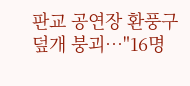판교 공연장 환풍구 덮개 붕괴…"16명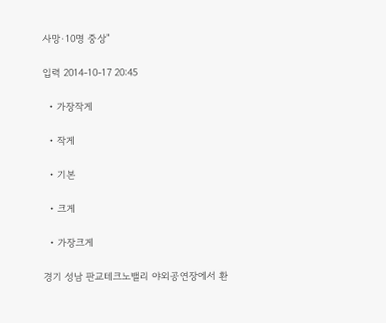사망·10명 중상"

입력 2014-10-17 20:45

  • 가장작게

  • 작게

  • 기본

  • 크게

  • 가장크게

경기 성남 판교테크노밸리 야외공연장에서 환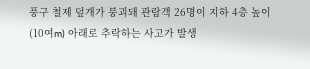풍구 철제 덮개가 붕괴돼 관람객 26명이 지하 4층 높이(10여m) 아래로 추락하는 사고가 발생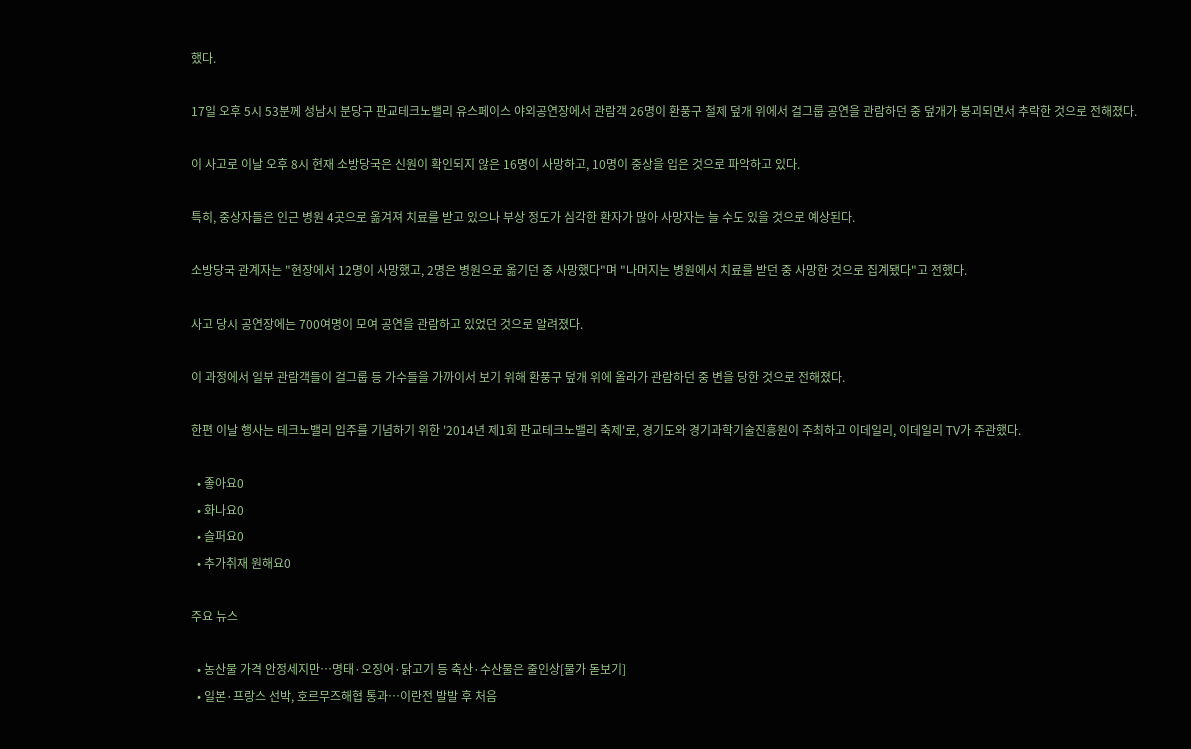했다.

17일 오후 5시 53분께 성남시 분당구 판교테크노밸리 유스페이스 야외공연장에서 관람객 26명이 환풍구 철제 덮개 위에서 걸그룹 공연을 관람하던 중 덮개가 붕괴되면서 추락한 것으로 전해졌다.

이 사고로 이날 오후 8시 현재 소방당국은 신원이 확인되지 않은 16명이 사망하고, 10명이 중상을 입은 것으로 파악하고 있다.

특히, 중상자들은 인근 병원 4곳으로 옮겨져 치료를 받고 있으나 부상 정도가 심각한 환자가 많아 사망자는 늘 수도 있을 것으로 예상된다.

소방당국 관계자는 "현장에서 12명이 사망했고, 2명은 병원으로 옮기던 중 사망했다"며 "나머지는 병원에서 치료를 받던 중 사망한 것으로 집계됐다"고 전했다.

사고 당시 공연장에는 700여명이 모여 공연을 관람하고 있었던 것으로 알려졌다.

이 과정에서 일부 관람객들이 걸그룹 등 가수들을 가까이서 보기 위해 환풍구 덮개 위에 올라가 관람하던 중 변을 당한 것으로 전해졌다.

한편 이날 행사는 테크노밸리 입주를 기념하기 위한 '2014년 제1회 판교테크노밸리 축제'로, 경기도와 경기과학기술진흥원이 주최하고 이데일리, 이데일리 TV가 주관했다.

  • 좋아요0
  • 화나요0
  • 슬퍼요0
  • 추가취재 원해요0

주요 뉴스

  • 농산물 가격 안정세지만…명태·오징어·닭고기 등 축산·수산물은 줄인상[물가 돋보기]
  • 일본·프랑스 선박, 호르무즈해협 통과…이란전 발발 후 처음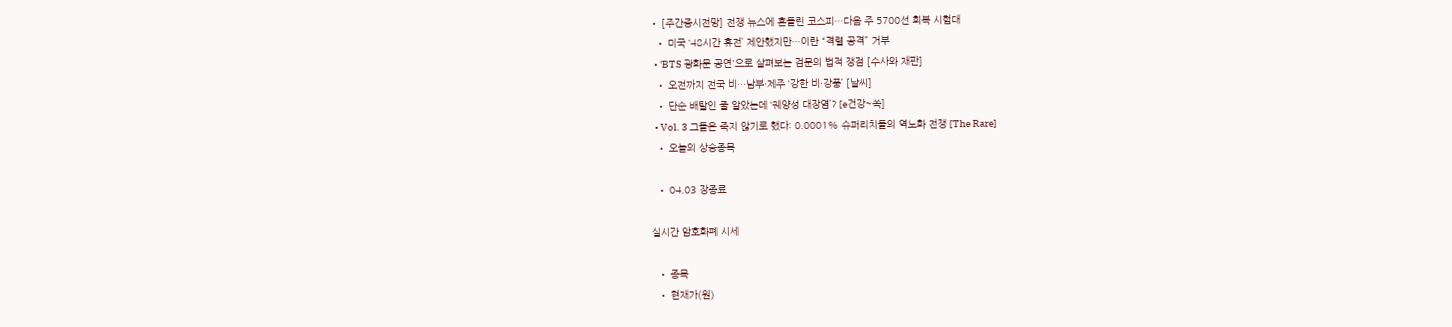• [주간증시전망] 전쟁 뉴스에 흔들린 코스피…다음 주 5700선 회복 시험대
  • 미국 ‘48시간 휴전’ 제안했지만…이란 “격렬 공격” 거부
  • 'BTS 광화문 공연'으로 살펴보는 검문의 법적 쟁점 [수사와 재판]
  • 오전까지 전국 비…남부·제주 ‘강한 비·강풍’ [날씨]
  • 단순 배탈인 줄 알았는데 ‘궤양성 대장염’? [e건강~쏙]
  • Vol. 3 그들은 죽지 않기로 했다: 0.0001% 슈퍼리치들의 역노화 전쟁 [The Rare]
  • 오늘의 상승종목

  • 04.03 장종료

실시간 암호화폐 시세

  • 종목
  • 현재가(원)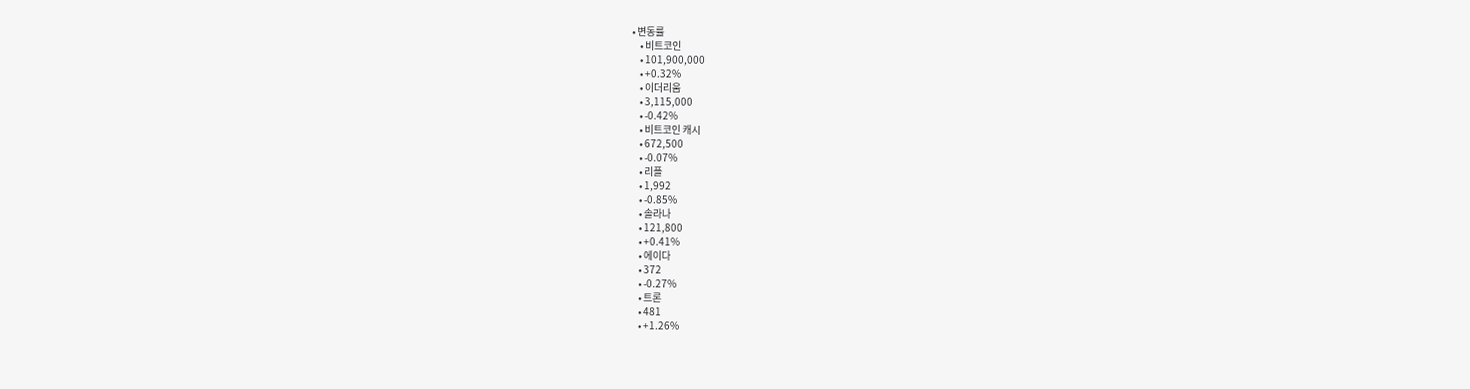• 변동률
    • 비트코인
    • 101,900,000
    • +0.32%
    • 이더리움
    • 3,115,000
    • -0.42%
    • 비트코인 캐시
    • 672,500
    • -0.07%
    • 리플
    • 1,992
    • -0.85%
    • 솔라나
    • 121,800
    • +0.41%
    • 에이다
    • 372
    • -0.27%
    • 트론
    • 481
    • +1.26%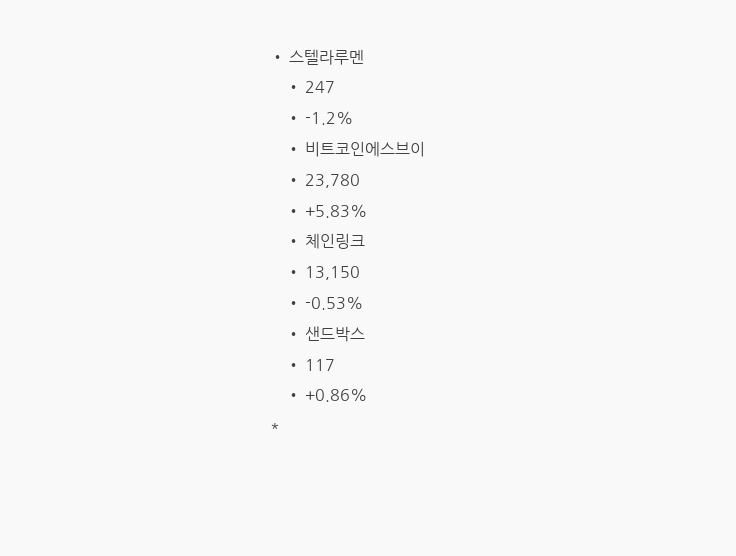• 스텔라루멘
    • 247
    • -1.2%
    • 비트코인에스브이
    • 23,780
    • +5.83%
    • 체인링크
    • 13,150
    • -0.53%
    • 샌드박스
    • 117
    • +0.86%
*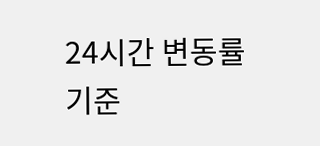24시간 변동률 기준